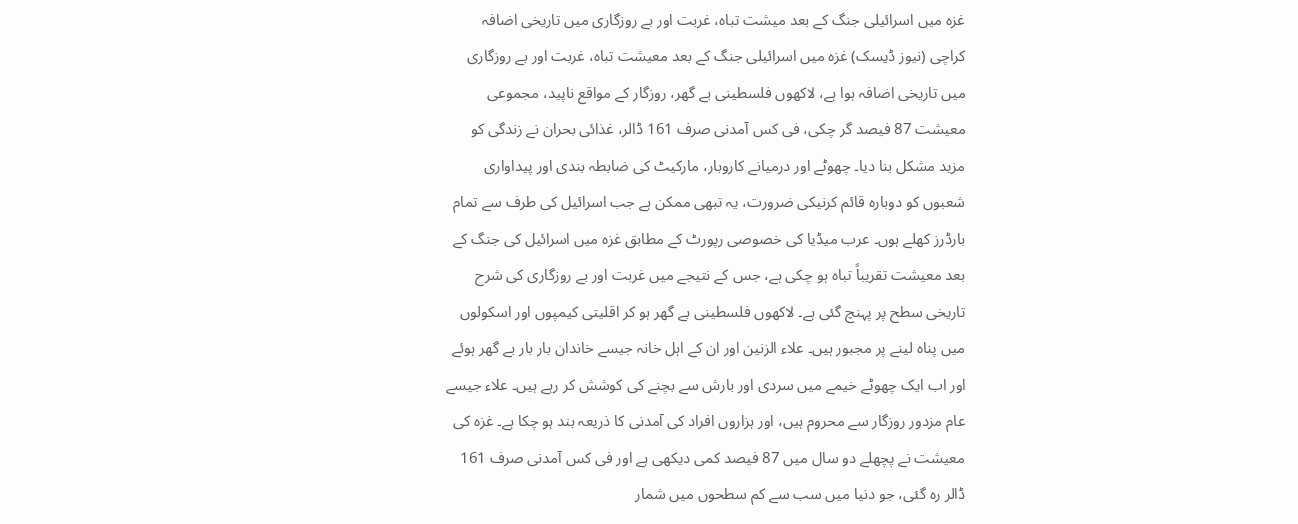غزہ میں اسرائیلی جنگ کے بعد میشت تباہ، غربت اور بے روزگاری میں تاریخی اضافہ
کراچی (نیوز ڈیسک) غزہ میں اسرائیلی جنگ کے بعد معیشت تباہ، غربت اور بے روزگاری میں تاریخی اضافہ ہوا ہے، لاکھوں فلسطینی بے گھر، روزگار کے مواقع ناپید، مجموعی معیشت 87 فیصد گر چکی، فی کس آمدنی صرف 161 ڈالر، غذائی بحران نے زندگی کو مزید مشکل بنا دیا۔ چھوٹے اور درمیانے کاروبار، مارکیٹ کی ضابطہ بندی اور پیداواری شعبوں کو دوبارہ قائم کرنیکی ضرورت، یہ تبھی ممکن ہے جب اسرائیل کی طرف سے تمام بارڈرز کھلے ہوں۔ عرب میڈیا کی خصوصی رپورٹ کے مطابق غزہ میں اسرائیل کی جنگ کے بعد معیشت تقریباً تباہ ہو چکی ہے، جس کے نتیجے میں غربت اور بے روزگاری کی شرح تاریخی سطح پر پہنچ گئی ہے۔ لاکھوں فلسطینی بے گھر ہو کر اقلیتی کیمپوں اور اسکولوں میں پناہ لینے پر مجبور ہیں۔ علاء الزنین اور ان کے اہل خانہ جیسے خاندان بار بار بے گھر ہوئے اور اب ایک چھوٹے خیمے میں سردی اور بارش سے بچنے کی کوشش کر رہے ہیں۔ علاء جیسے عام مزدور روزگار سے محروم ہیں، اور ہزاروں افراد کی آمدنی کا ذریعہ بند ہو چکا ہے۔ غزہ کی معیشت نے پچھلے دو سال میں 87 فیصد کمی دیکھی ہے اور فی کس آمدنی صرف 161 ڈالر رہ گئی، جو دنیا میں سب سے کم سطحوں میں شمار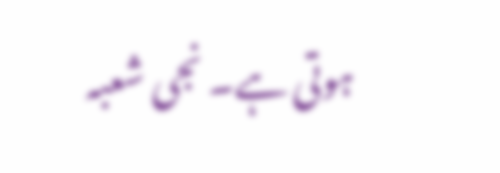ہوتی ہے۔ نجی شعبہ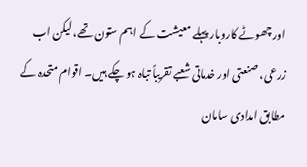اور چھوٹے کاروبار پہلے معیشت کے اہم ستون تھے، لیکن اب زرعی، صنعتی اور خدماتی شعبے تقریباً تباہ ہو چکے ہیں۔ اقوام متحدہ کے مطابق امدادی سامان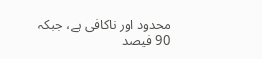محدود اور ناکافی ہے، جبکہ 90 فیصد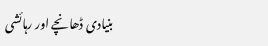بنیادی ڈھانچے اور رہائشی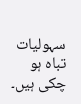سہولیات تباہ ہو چکی ہیں۔